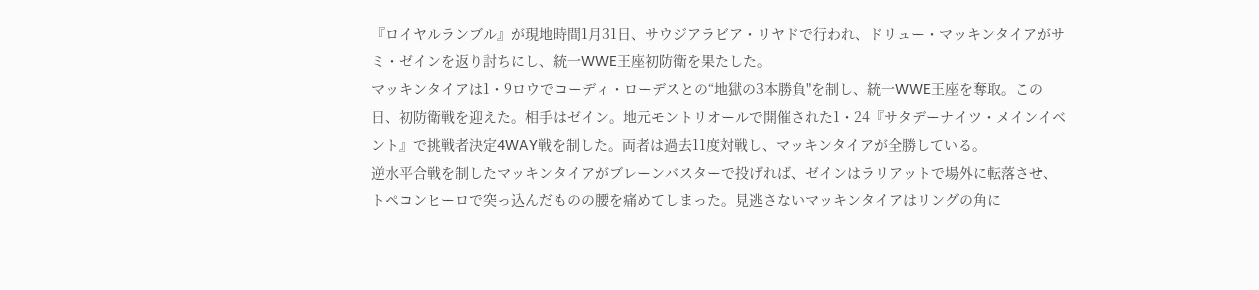『ロイヤルランブル』が現地時間1月31日、サウジアラビア・リヤドで行われ、ドリュー・マッキンタイアがサミ・ゼインを返り討ちにし、統一WWE王座初防衛を果たした。
マッキンタイアは1・9ロウでコーディ・ローデスとの“地獄の3本勝負"を制し、統一WWE王座を奪取。この日、初防衛戦を迎えた。相手はゼイン。地元モントリオールで開催された1・24『サタデーナイツ・メインイベント』で挑戦者決定4WAY戦を制した。両者は過去11度対戦し、マッキンタイアが全勝している。
逆水平合戦を制したマッキンタイアがブレーンバスターで投げれば、ゼインはラリアットで場外に転落させ、トペコンヒーロで突っ込んだものの腰を痛めてしまった。見逃さないマッキンタイアはリングの角に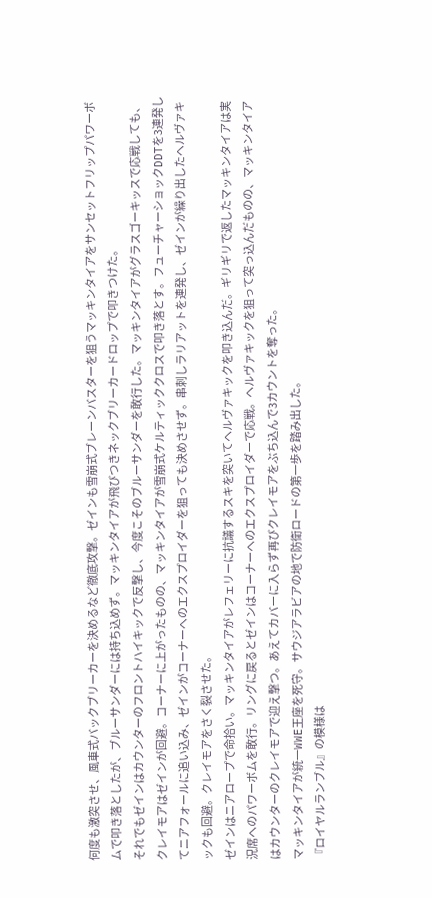何度も激突させ、風車式バックブリーカーを決めるなど徹底攻撃。ゼインも雪崩式ブレーンバスターを狙うマッキンタイアをサンセットフリップパワーボムで叩き落としたが、ブルーサンダーには持ち込めず。マッキンタイアが飛びつきネックブリーカードロップで叩きつけた。
それでもゼインはカウンターのフロントハイキックで反撃し、今度こそのブルーサンダーを敢行した。マッキンタイアがグラスゴーキッスで応戦しても、クレイモアはゼインが回避。コーナーに上がったものの、マッキンタイアが雪崩式ケルティッククロスで叩き落とす。フューチャーショックDDTを3連発してニアフォールに追い込み、ゼインがコーナーへのエクスプロイダーを狙っても決めさせず。串刺しラリアットを連発し、ゼインが繰り出したヘルヴァキックも回避。クレイモアをさく裂させた。
ゼインはニアロープで命拾い。マッキンタイアがレフェリーに抗議するスキを突いてヘルヴァキックを叩き込んだ。ギリギリで返したマッキンタイアは実況席へのパワーボムを敢行。リングに戻るとゼインはコーナーへのエクスプロイダーで応戦。ヘルヴァキックを狙って突っ込んだものの、マッキンタイアはカウンターのクレイモアで迎え撃つ。あえてカバーに入らず再びクレイモアをぶち込んで3カウントを奪った。
マッキンタイアが統一WWE王座を死守。サウジアラビアの地で防衛ロードの第一歩を踏み出した。
『ロイヤルランブル』の模様は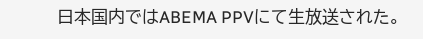日本国内ではABEMA PPVにて生放送された。